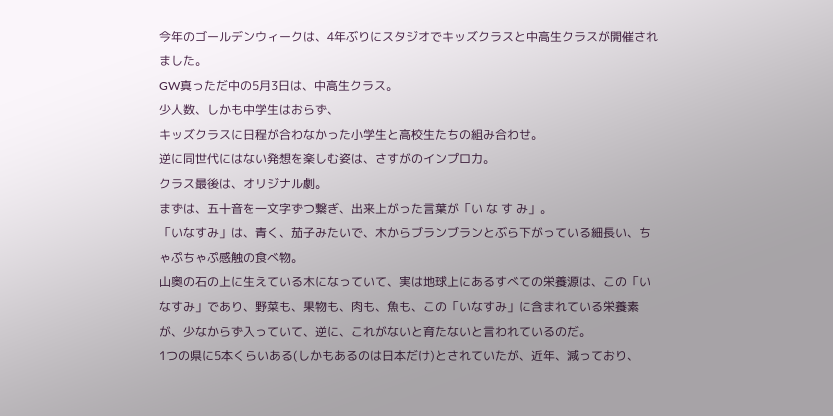今年のゴールデンウィークは、4年ぶりにスタジオでキッズクラスと中高生クラスが開催されました。
GW真っただ中の5月3日は、中高生クラス。
少人数、しかも中学生はおらず、
キッズクラスに日程が合わなかった小学生と高校生たちの組み合わせ。
逆に同世代にはない発想を楽しむ姿は、さすがのインプロ力。
クラス最後は、オリジナル劇。
まずは、五十音を一文字ずつ繋ぎ、出来上がった言葉が「い な す み」。
「いなすみ」は、青く、茄子みたいで、木からブランブランとぶら下がっている細長い、ちゃぷちゃぷ感触の食べ物。
山奥の石の上に生えている木になっていて、実は地球上にあるすべての栄養源は、この「いなすみ」であり、野菜も、果物も、肉も、魚も、この「いなすみ」に含まれている栄養素が、少なからず入っていて、逆に、これがないと育たないと言われているのだ。
1つの県に5本くらいある(しかもあるのは日本だけ)とされていたが、近年、減っており、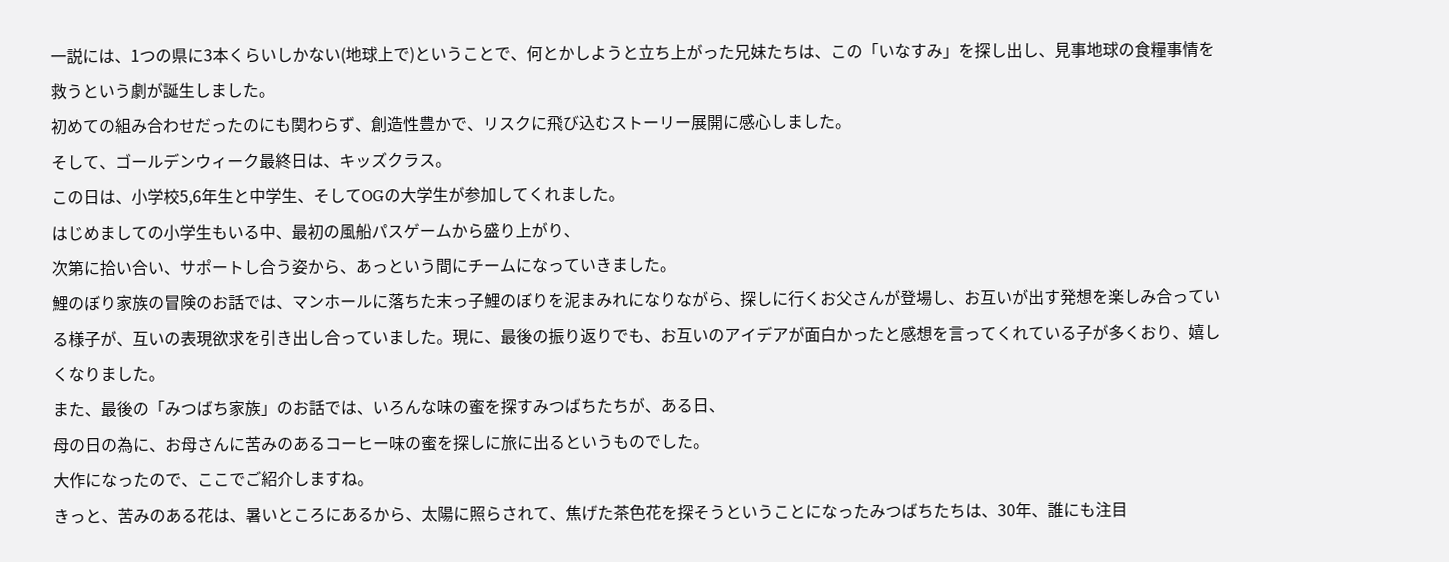一説には、1つの県に3本くらいしかない(地球上で)ということで、何とかしようと立ち上がった兄妹たちは、この「いなすみ」を探し出し、見事地球の食糧事情を救うという劇が誕生しました。
初めての組み合わせだったのにも関わらず、創造性豊かで、リスクに飛び込むストーリー展開に感心しました。
そして、ゴールデンウィーク最終日は、キッズクラス。
この日は、小学校5,6年生と中学生、そしてOGの大学生が参加してくれました。
はじめましての小学生もいる中、最初の風船パスゲームから盛り上がり、
次第に拾い合い、サポートし合う姿から、あっという間にチームになっていきました。
鯉のぼり家族の冒険のお話では、マンホールに落ちた末っ子鯉のぼりを泥まみれになりながら、探しに行くお父さんが登場し、お互いが出す発想を楽しみ合っている様子が、互いの表現欲求を引き出し合っていました。現に、最後の振り返りでも、お互いのアイデアが面白かったと感想を言ってくれている子が多くおり、嬉しくなりました。
また、最後の「みつばち家族」のお話では、いろんな味の蜜を探すみつばちたちが、ある日、
母の日の為に、お母さんに苦みのあるコーヒー味の蜜を探しに旅に出るというものでした。
大作になったので、ここでご紹介しますね。
きっと、苦みのある花は、暑いところにあるから、太陽に照らされて、焦げた茶色花を探そうということになったみつばちたちは、30年、誰にも注目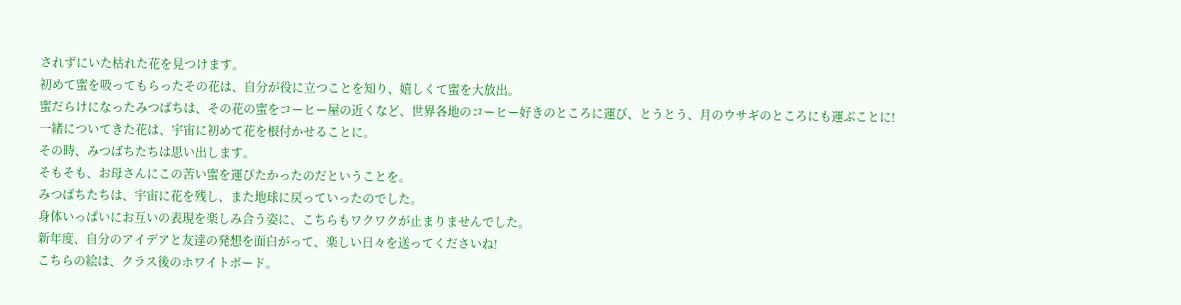されずにいた枯れた花を見つけます。
初めて蜜を吸ってもらったその花は、自分が役に立つことを知り、嬉しくて蜜を大放出。
蜜だらけになったみつばちは、その花の蜜をコーヒー屋の近くなど、世界各地のコーヒー好きのところに運び、とうとう、月のウサギのところにも運ぶことに!
一緒についてきた花は、宇宙に初めて花を根付かせることに。
その時、みつばちたちは思い出します。
そもそも、お母さんにこの苦い蜜を運びたかったのだということを。
みつばちたちは、宇宙に花を残し、また地球に戻っていったのでした。
身体いっぱいにお互いの表現を楽しみ合う姿に、こちらもワクワクが止まりませんでした。
新年度、自分のアイデアと友達の発想を面白がって、楽しい日々を送ってくださいね!
こちらの絵は、クラス後のホワイトボード。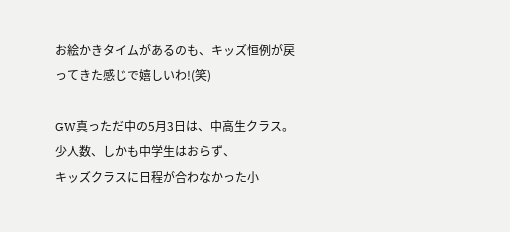お絵かきタイムがあるのも、キッズ恒例が戻ってきた感じで嬉しいわ!(笑)

GW真っただ中の5月3日は、中高生クラス。
少人数、しかも中学生はおらず、
キッズクラスに日程が合わなかった小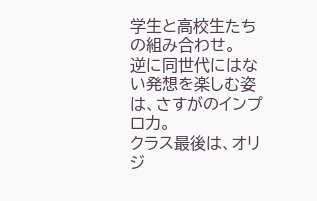学生と高校生たちの組み合わせ。
逆に同世代にはない発想を楽しむ姿は、さすがのインプロ力。
クラス最後は、オリジ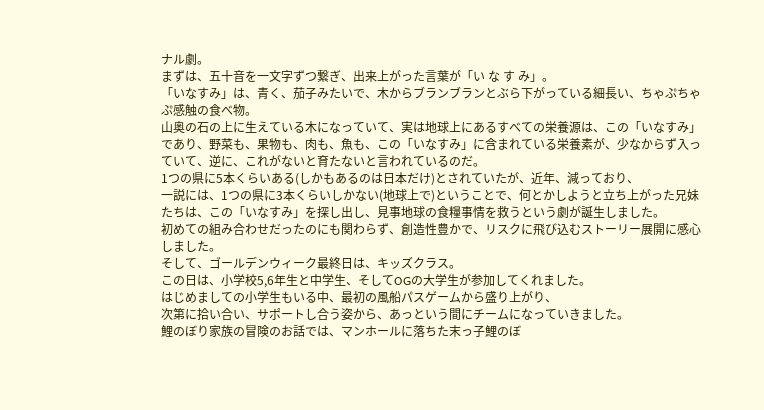ナル劇。
まずは、五十音を一文字ずつ繋ぎ、出来上がった言葉が「い な す み」。
「いなすみ」は、青く、茄子みたいで、木からブランブランとぶら下がっている細長い、ちゃぷちゃぷ感触の食べ物。
山奥の石の上に生えている木になっていて、実は地球上にあるすべての栄養源は、この「いなすみ」であり、野菜も、果物も、肉も、魚も、この「いなすみ」に含まれている栄養素が、少なからず入っていて、逆に、これがないと育たないと言われているのだ。
1つの県に5本くらいある(しかもあるのは日本だけ)とされていたが、近年、減っており、
一説には、1つの県に3本くらいしかない(地球上で)ということで、何とかしようと立ち上がった兄妹たちは、この「いなすみ」を探し出し、見事地球の食糧事情を救うという劇が誕生しました。
初めての組み合わせだったのにも関わらず、創造性豊かで、リスクに飛び込むストーリー展開に感心しました。
そして、ゴールデンウィーク最終日は、キッズクラス。
この日は、小学校5,6年生と中学生、そしてOGの大学生が参加してくれました。
はじめましての小学生もいる中、最初の風船パスゲームから盛り上がり、
次第に拾い合い、サポートし合う姿から、あっという間にチームになっていきました。
鯉のぼり家族の冒険のお話では、マンホールに落ちた末っ子鯉のぼ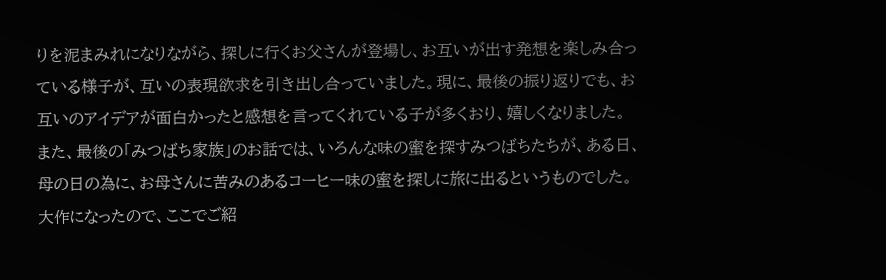りを泥まみれになりながら、探しに行くお父さんが登場し、お互いが出す発想を楽しみ合っている様子が、互いの表現欲求を引き出し合っていました。現に、最後の振り返りでも、お互いのアイデアが面白かったと感想を言ってくれている子が多くおり、嬉しくなりました。
また、最後の「みつばち家族」のお話では、いろんな味の蜜を探すみつばちたちが、ある日、
母の日の為に、お母さんに苦みのあるコーヒー味の蜜を探しに旅に出るというものでした。
大作になったので、ここでご紹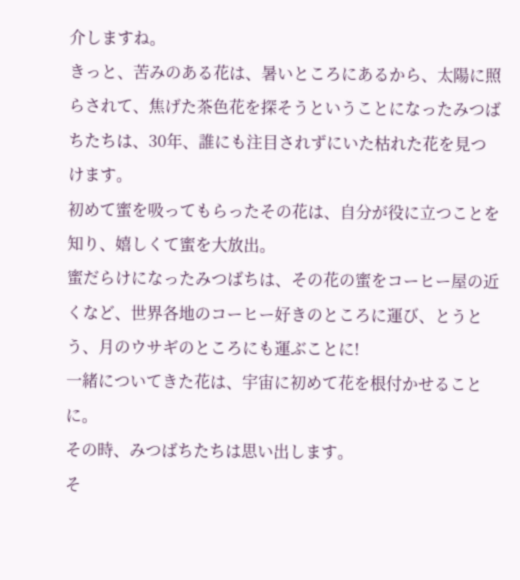介しますね。
きっと、苦みのある花は、暑いところにあるから、太陽に照らされて、焦げた茶色花を探そうということになったみつばちたちは、30年、誰にも注目されずにいた枯れた花を見つけます。
初めて蜜を吸ってもらったその花は、自分が役に立つことを知り、嬉しくて蜜を大放出。
蜜だらけになったみつばちは、その花の蜜をコーヒー屋の近くなど、世界各地のコーヒー好きのところに運び、とうとう、月のウサギのところにも運ぶことに!
一緒についてきた花は、宇宙に初めて花を根付かせることに。
その時、みつばちたちは思い出します。
そ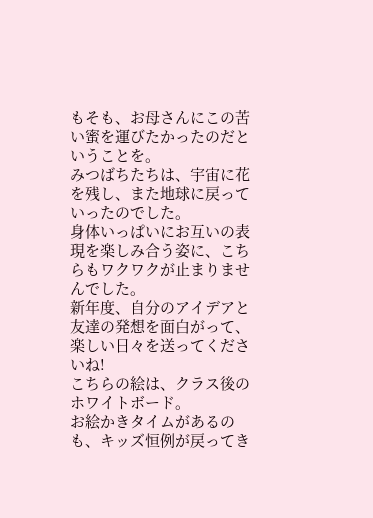もそも、お母さんにこの苦い蜜を運びたかったのだということを。
みつばちたちは、宇宙に花を残し、また地球に戻っていったのでした。
身体いっぱいにお互いの表現を楽しみ合う姿に、こちらもワクワクが止まりませんでした。
新年度、自分のアイデアと友達の発想を面白がって、楽しい日々を送ってくださいね!
こちらの絵は、クラス後のホワイトボード。
お絵かきタイムがあるのも、キッズ恒例が戻ってき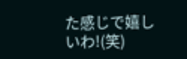た感じで嬉しいわ!(笑)